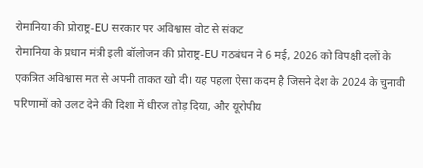रोमानिया की प्रोराष्ट्र‑EU सरकार पर अविश्वास वोट से संकट
रोमानिया के प्रधान मंत्री इली बॉलोजन की प्रोराष्ट्र‑EU गठबंधन ने 6 मई, 2026 को विपक्षी दलों के एकत्रित अविश्वास मत से अपनी ताकत खो दी। यह पहला ऐसा कदम है जिसने देश के 2024 के चुनावी परिणामों को उलट देने की दिशा में धीरज तोड़ दिया, और यूरोपीय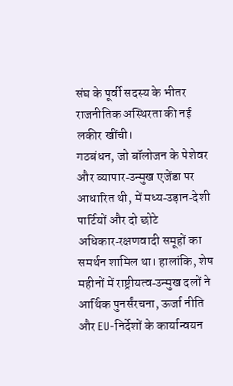संघ के पूर्वी सदस्य के भीतर राजनीतिक अस्थिरता की नई लकीर खींची।
गठबंधन, जो बॉलोजन के पेशेवर और व्यापार‑उन्मुख एजेंडा पर आधारित थी, में मध्य‑उड़ान‑देशी पार्टियों और दो छोटे अधिकार‑रक्षणवादी समूहों का समर्थन शामिल था। हालांकि, शेष महीनों में राष्ट्रीयत्व‑उन्मुख दलों ने आर्थिक पुनर्संरचना, ऊर्जा नीति और EU‑निर्देशों के कार्यान्वयन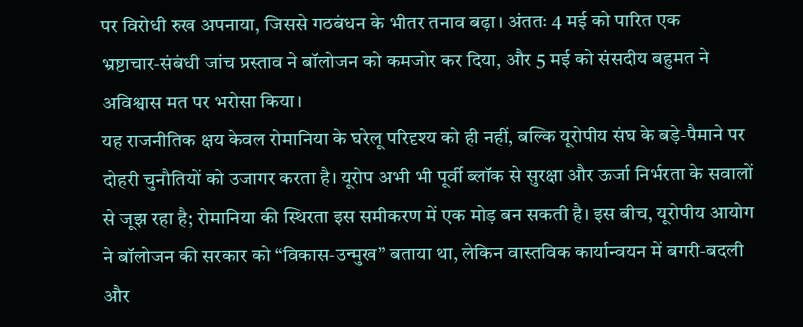पर विरोधी रुख अपनाया, जिससे गठबंधन के भीतर तनाव बढ़ा। अंततः 4 मई को पारित एक भ्रष्टाचार‑संबंधी जांच प्रस्ताव ने बॉलोजन को कमजोर कर दिया, और 5 मई को संसदीय बहुमत ने अविश्वास मत पर भरोसा किया।
यह राजनीतिक क्षय केवल रोमानिया के घरेलू परिदृश्य को ही नहीं, बल्कि यूरोपीय संघ के बड़े‑पैमाने पर दोहरी चुनौतियों को उजागर करता है। यूरोप अभी भी पूर्वी ब्लॉक से सुरक्षा और ऊर्जा निर्भरता के सवालों से जूझ रहा है; रोमानिया की स्थिरता इस समीकरण में एक मोड़ बन सकती है। इस बीच, यूरोपीय आयोग ने बॉलोजन की सरकार को “विकास‑उन्मुख” बताया था, लेकिन वास्तविक कार्यान्वयन में बगरी‑बदली और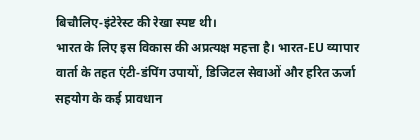बिचौलिए‑इंटेरेस्ट की रेखा स्पष्ट थी।
भारत के लिए इस विकास की अप्रत्यक्ष महत्ता है। भारत‑EU व्यापार वार्ता के तहत एंटी‑डंपिंग उपायों, डिजिटल सेवाओं और हरित ऊर्जा सहयोग के कई प्रावधान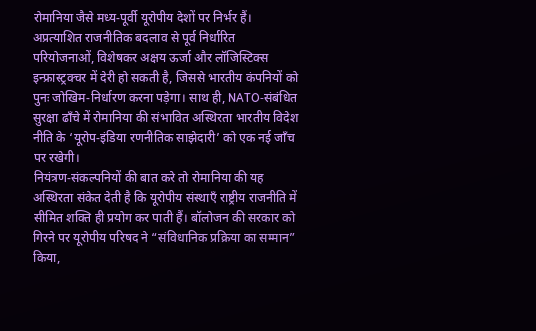रोमानिया जैसे मध्य‑पूर्वी यूरोपीय देशों पर निर्भर हैं। अप्रत्याशित राजनीतिक बदलाव से पूर्व निर्धारित परियोजनाओं, विशेषकर अक्षय ऊर्जा और लॉजिस्टिक्स इन्फ्रास्ट्रक्चर में देरी हो सकती है, जिससे भारतीय कंपनियों को पुनः जोखिम‑निर्धारण करना पड़ेगा। साथ ही, NATO‑संबंधित सुरक्षा ढाँचे में रोमानिया की संभावित अस्थिरता भारतीय विदेश नीति के ‘यूरोप‑इंडिया रणनीतिक साझेदारी’ को एक नई जाँच पर रखेगी।
नियंत्रण‑संकल्पनियों की बात करे तो रोमानिया की यह अस्थिरता संकेत देती है कि यूरोपीय संस्थाएँ राष्ट्रीय राजनीति में सीमित शक्ति ही प्रयोग कर पाती हैं। बॉलोजन की सरकार को गिरने पर यूरोपीय परिषद ने “संविधानिक प्रक्रिया का सम्मान” किया,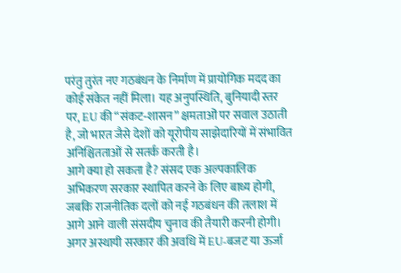परंतु तुरंत नए गठबंधन के निर्माण में प्रायोगिक मदद का कोई संकेत नहीं मिला। यह अनुपस्थिति, बुनियादी स्तर पर, EU की “संकट‑शासन” क्षमताओं पर सवाल उठाती है, जो भारत जैसे देशों को यूरोपीय साझेदारियों में संभावित अनिश्चितताओं से सतर्क करती है।
आगे क्या हो सकता है? संसद एक अल्पकालिक अभिकरण सरकार स्थापित करने के लिए बाध्य होगी, जबकि राजनीतिक दलों को नई गठबंधन की तलाश में आगे आने वाली संसदीय चुनाव की तैयारी करनी होगी। अगर अस्थायी सरकार की अवधि में EU‑बजट या ऊर्जा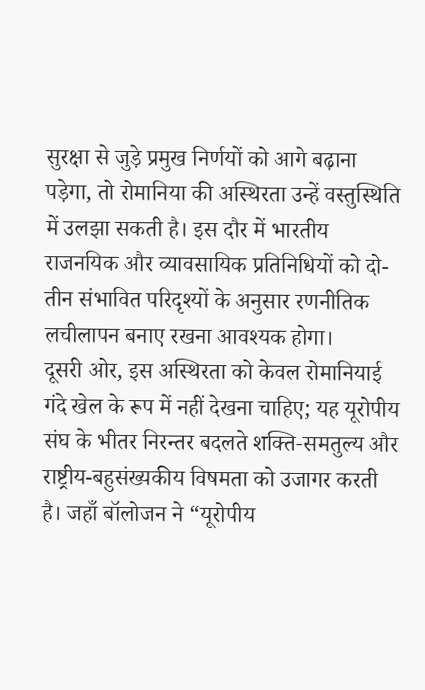सुरक्षा से जुड़े प्रमुख निर्णयों को आगे बढ़ाना पड़ेगा, तो रोमानिया की अस्थिरता उन्हें वस्तुस्थिति में उलझा सकती है। इस दौर में भारतीय राजनयिक और व्यावसायिक प्रतिनिधियों को दो-तीन संभावित परिदृश्यों के अनुसार रणनीतिक लचीलापन बनाए रखना आवश्यक होगा।
दूसरी ओर, इस अस्थिरता को केवल रोमानियाई गंदे खेल के रूप में नहीं देखना चाहिए; यह यूरोपीय संघ के भीतर निरन्तर बदलते शक्ति‑समतुल्य और राष्ट्रीय-बहुसंख्यकीय विषमता को उजागर करती है। जहाँ बॉलोजन ने “यूरोपीय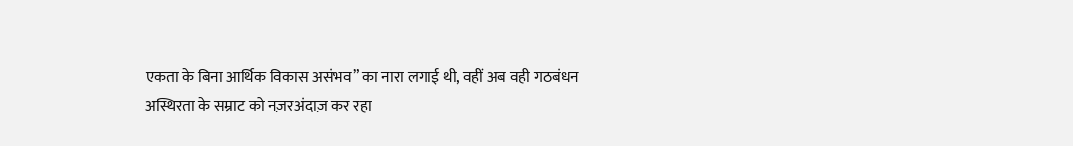एकता के बिना आर्थिक विकास असंभव” का नारा लगाई थी, वहीं अब वही गठबंधन अस्थिरता के सम्राट को नज़रअंदाज़ कर रहा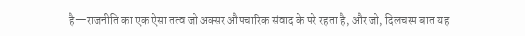है—राजनीति का एक ऐसा तत्व जो अक्सर औपचारिक संवाद के परे रहता है, और जो, दिलचस्प बात यह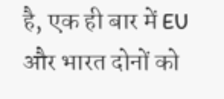है, एक ही बार में EU और भारत दोनों को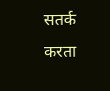सतर्क करता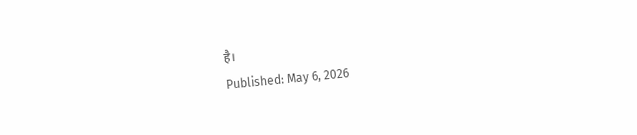है।
Published: May 6, 2026